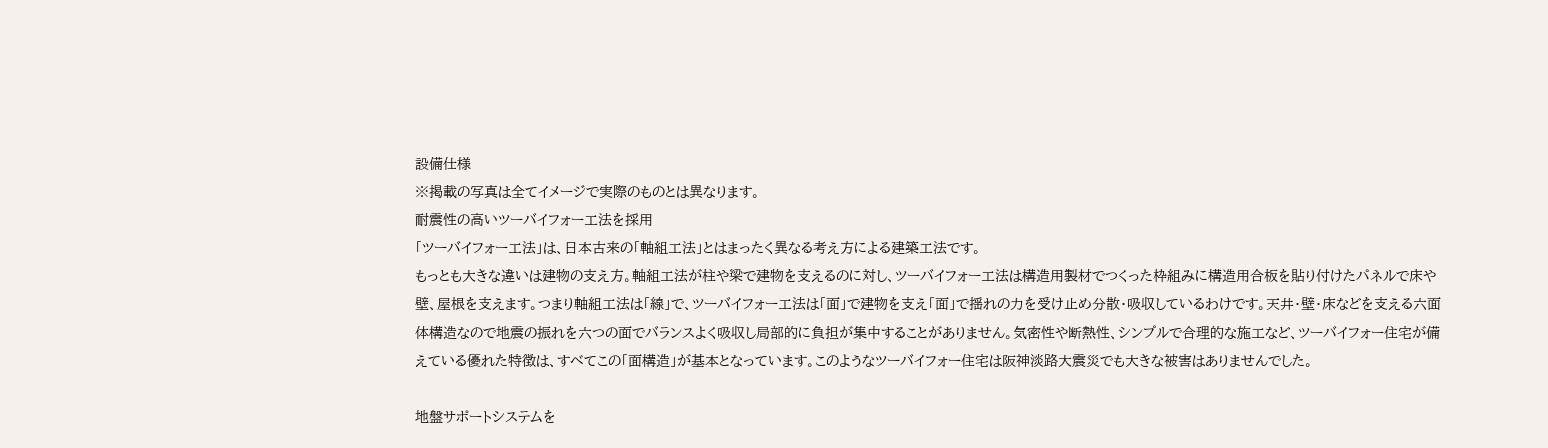設備仕様
※掲載の写真は全てイメージで実際のものとは異なります。
耐震性の高いツーバイフォー工法を採用
「ツーバイフォー工法」は、日本古来の「軸組工法」とはまったく異なる考え方による建築工法です。
もっとも大きな違いは建物の支え方。軸組工法が柱や梁で建物を支えるのに対し、ツーバイフォー工法は構造用製材でつくった枠組みに構造用合板を貼り付けたパネルで床や壁、屋根を支えます。つまり軸組工法は「線」で、ツーバイフォー工法は「面」で建物を支え「面」で揺れの力を受け止め分散・吸収しているわけです。天井・壁・床などを支える六面体構造なので地震の振れを六つの面でバランスよく吸収し局部的に負担が集中することがありません。気密性や断熱性、シンプルで合理的な施工など、ツーバイフォー住宅が備えている優れた特徴は、すべてこの「面構造」が基本となっています。このようなツーバイフォー住宅は阪神淡路大震災でも大きな被害はありませんでした。

地盤サポートシステムを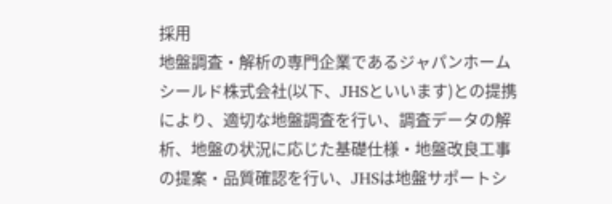採用
地盤調査・解析の専門企業であるジャパンホームシールド株式会社(以下、JHSといいます)との提携により、適切な地盤調査を行い、調査データの解析、地盤の状況に応じた基礎仕様・地盤改良工事の提案・品質確認を行い、JHSは地盤サポートシ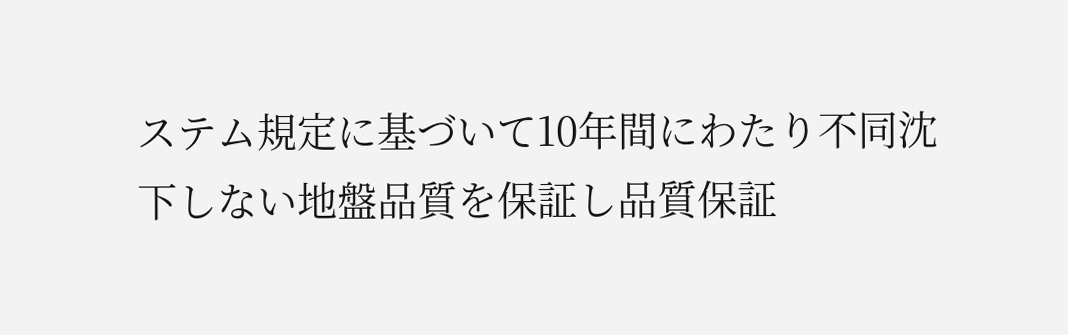ステム規定に基づいて10年間にわたり不同沈下しない地盤品質を保証し品質保証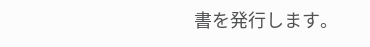書を発行します。